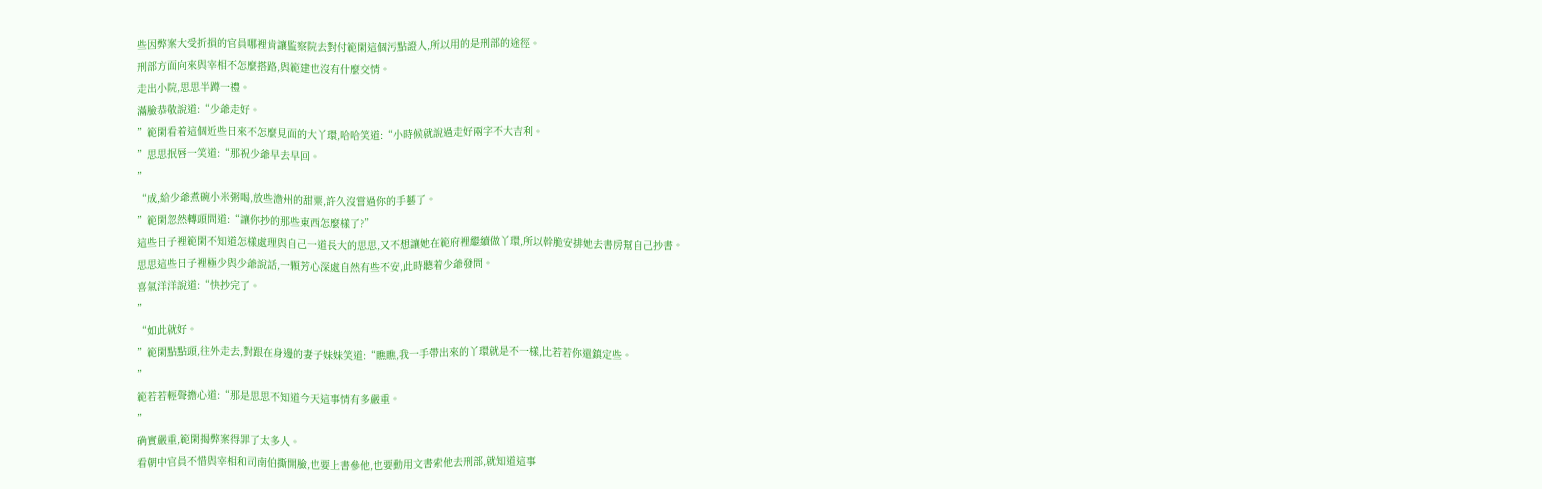些因弊案大受折損的官員哪裡肯讓監察院去對付範閑這個污點證人,所以用的是刑部的途徑。
刑部方面向來與宰相不怎麼搭路,與範建也沒有什麼交情。
走出小院,思思半蹲一禮。
滿臉恭敬說道:“少爺走好。
”範閑看着這個近些日來不怎麼見面的大丫環,哈哈笑道:“小時候就說過走好兩字不大吉利。
”思思抿唇一笑道:“那祝少爺早去早回。
”
“成,給少爺煮碗小米粥喝,放些澹州的甜粟,許久沒嘗過你的手藝了。
”範閑忽然轉頭問道:“讓你抄的那些東西怎麼樣了?”
這些日子裡範閑不知道怎樣處理與自己一道長大的思思,又不想讓她在範府裡繼續做丫環,所以幹脆安排她去書房幫自己抄書。
思思這些日子裡極少與少爺說話,一顆芳心深處自然有些不安,此時聽着少爺發問。
喜氣洋洋說道:“快抄完了。
”
“如此就好。
”範閑點點頭,往外走去,對跟在身邊的妻子妹妹笑道:“瞧瞧,我一手帶出來的丫環就是不一樣,比若若你還鎮定些。
”
範若若輕聲擔心道:“那是思思不知道今天這事情有多嚴重。
”
确實嚴重,範閑揭弊案得罪了太多人。
看朝中官員不惜與宰相和司南伯撕開臉,也要上書參他,也要動用文書索他去刑部,就知道這事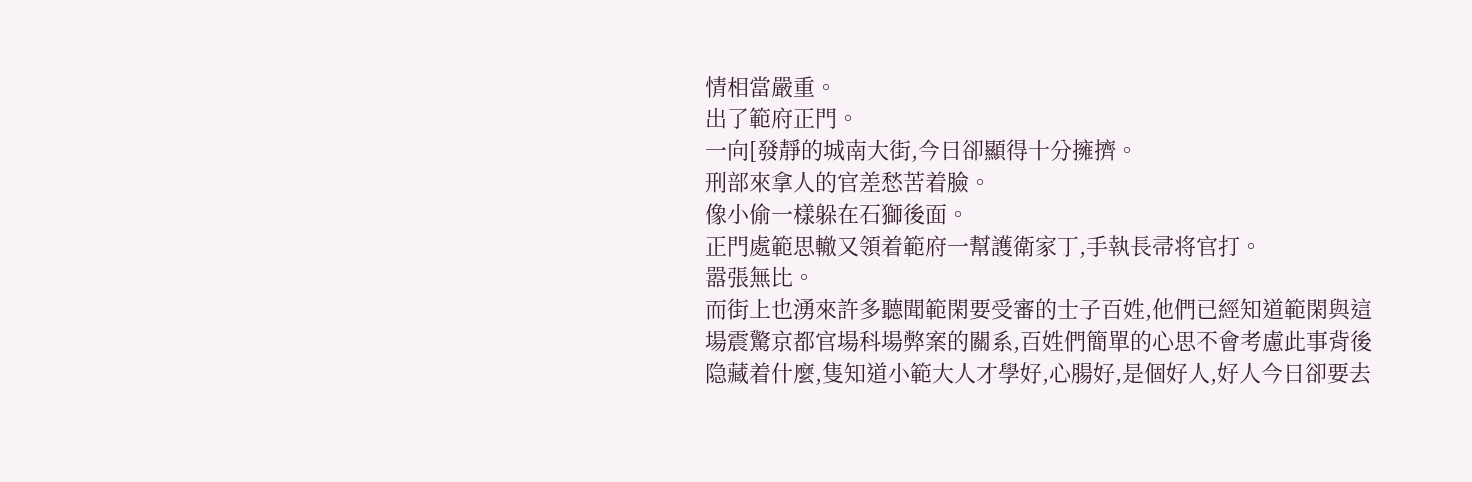情相當嚴重。
出了範府正門。
一向[發靜的城南大街,今日卻顯得十分擁擠。
刑部來拿人的官差愁苦着臉。
像小偷一樣躲在石獅後面。
正門處範思轍又領着範府一幫護衛家丁,手執長帚将官打。
嚣張無比。
而街上也湧來許多聽聞範閑要受審的士子百姓,他們已經知道範閑與這場震驚京都官場科場弊案的關系,百姓們簡單的心思不會考慮此事背後隐藏着什麼,隻知道小範大人才學好,心腸好,是個好人,好人今日卻要去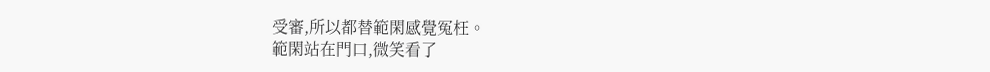受審,所以都替範閑感覺冤枉。
範閑站在門口,微笑看了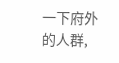一下府外的人群,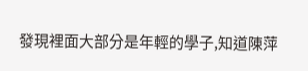發現裡面大部分是年輕的學子,知道陳萍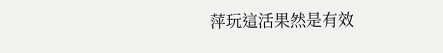萍玩這活果然是有效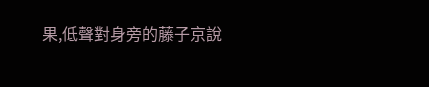果,低聲對身旁的藤子京說